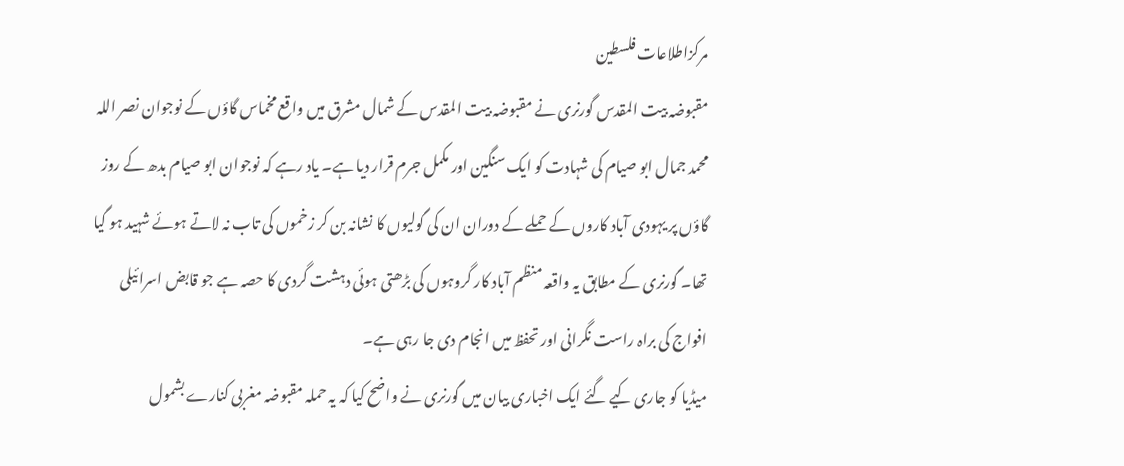مرکزاطلاعات فلسطین
مقبوضہ بیت المقدس گورنری نے مقبوضہ بیت المقدس کے شمال مشرق میں واقع مخماس گاؤں کے نوجوان نصر اللہ محمد جمال ابو صيام کی شہادت کو ایک سنگین اور مکمل جرم قرار دیا ہے۔ یاد رہے کہ نوجوان ابو صيام بدھ کے روز گاؤں پر یہودی آباد کاروں کے حملے کے دوران ان کی گولیوں کا نشانہ بن کر زخموں کی تاب نہ لاتے ہوئے شہید ہو گیا تھا۔ گورنری کے مطابق یہ واقعہ منظم آباد کار گروہوں کی بڑھتی ہوئی دہشت گردی کا حصہ ہے جو قابض اسرائیلی افواج کی براہ راست نگرانی اور تحفظ میں انجام دی جا رہی ہے۔
میڈیا کو جاری کیے گئے ایک اخباری بیان میں گورنری نے واضح کیا کہ یہ حملہ مقبوضہ مغربی کنارے بشمول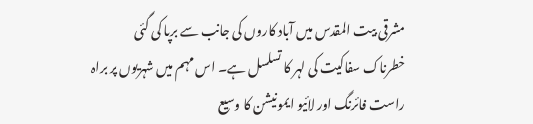مشرقی بیت المقدس میں آباد کاروں کی جانب سے برپا کی گئی خطرناک سفاکیت کی لہر کا تسلسل ہے۔ اس مہم میں شہریوں پر براہ راست فائرنگ اور لائیو ایمونیشن کا وسیع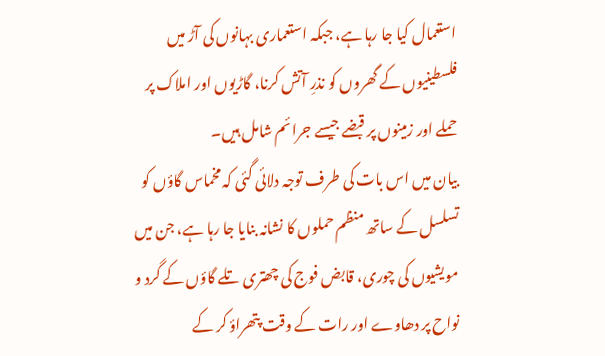استعمال کیا جا رہا ہے، جبکہ استعماری بہانوں کی آڑ میں فلسطینیوں کے گھروں کو نذرِ آتش کرنا، گاڑیوں اور املاک پر حملے اور زمینوں پر قبضے جیسے جرائم شامل ہیں۔
بیان میں اس بات کی طرف توجہ دلائی گئی کہ مخماس گاؤں کو تسلسل کے ساتھ منظم حملوں کا نشانہ بنایا جا رہا ہے، جن میں مویشیوں کی چوری، قابض فوج کی چھتری تلے گاؤں کے گرد و نواح پر دھاوے اور رات کے وقت پتھراؤ کر کے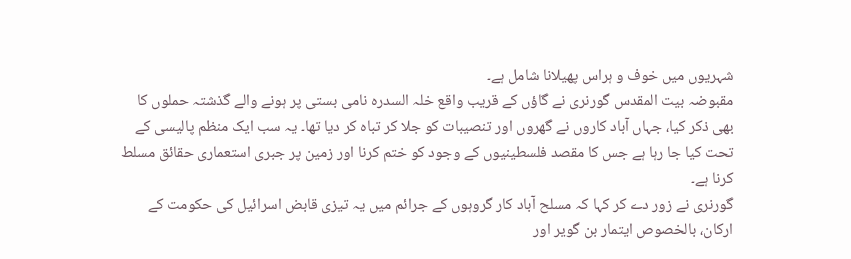شہریوں میں خوف و ہراس پھیلانا شامل ہے۔
مقبوضہ بیت المقدس گورنری نے گاؤں کے قریب واقع خلہ السدرہ نامی بستی پر ہونے والے گذشتہ حملوں کا بھی ذکر کیا، جہاں آباد کاروں نے گھروں اور تنصیبات کو جلا کر تباہ کر دیا تھا۔ یہ سب ایک منظم پالیسی کے تحت کیا جا رہا ہے جس کا مقصد فلسطینیوں کے وجود کو ختم کرنا اور زمین پر جبری استعماری حقائق مسلط کرنا ہے۔
گورنری نے زور دے کر کہا کہ مسلح آباد کار گروہوں کے جرائم میں یہ تیزی قابض اسرائیل کی حکومت کے ارکان، بالخصوص ایتمار بن گویر اور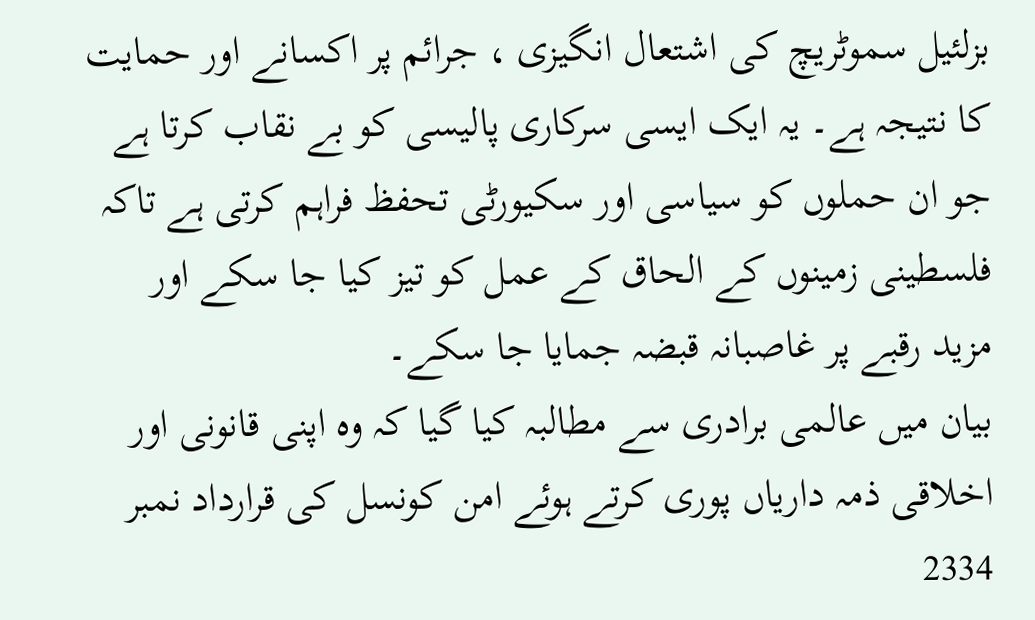بزلئیل سموٹریچ کی اشتعال انگیزی ، جرائم پر اکسانے اور حمایت کا نتیجہ ہے۔ یہ ایک ایسی سرکاری پالیسی کو بے نقاب کرتا ہے جو ان حملوں کو سیاسی اور سکیورٹی تحفظ فراہم کرتی ہے تاکہ فلسطینی زمینوں کے الحاق کے عمل کو تیز کیا جا سکے اور مزید رقبے پر غاصبانہ قبضہ جمایا جا سکے۔
بیان میں عالمی برادری سے مطالبہ کیا گیا کہ وہ اپنی قانونی اور اخلاقی ذمہ داریاں پوری کرتے ہوئے امن کونسل کی قرارداد نمبر 2334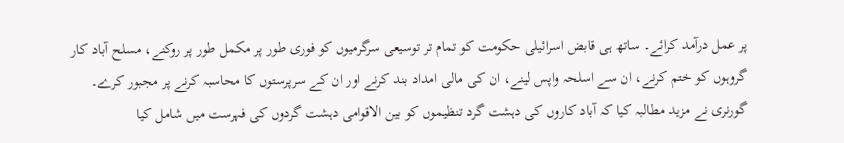پر عمل درآمد کرائے۔ ساتھ ہی قابض اسرائیلی حکومت کو تمام تر توسیعی سرگرمیوں کو فوری طور پر مکمل طور پر روکنے، مسلح آباد کار گروہوں کو ختم کرنے، ان سے اسلحہ واپس لینے، ان کی مالی امداد بند کرنے اور ان کے سرپرستوں کا محاسبہ کرنے پر مجبور کرے۔
گورنری نے مزید مطالبہ کیا کہ آباد کاروں کی دہشت گرد تنظیموں کو بین الاقوامی دہشت گردوں کی فہرست میں شامل کیا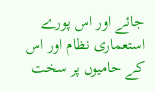جائے اور اس پورے استعماری نظام اور اس کے حامیوں پر سخت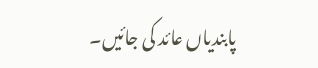پابندیاں عائد کی جائیں۔